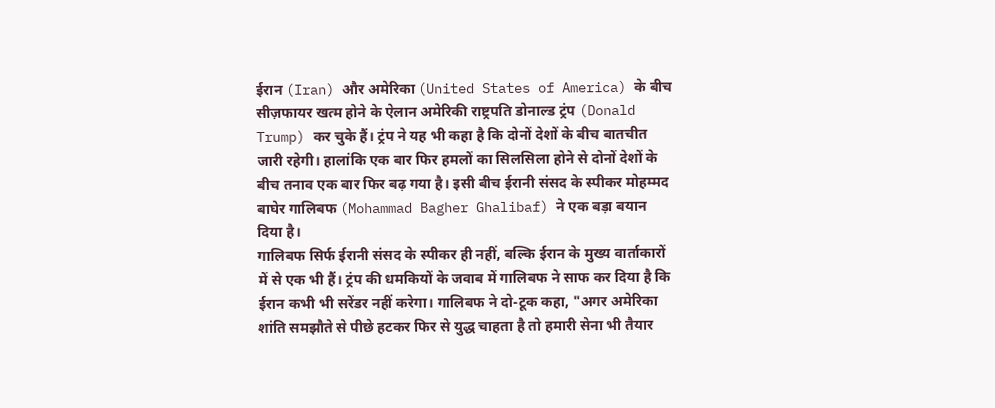ईरान (Iran) और अमेरिका (United States of America) के बीच सीज़फायर खत्म होने के ऐलान अमेरिकी राष्ट्रपति डोनाल्ड ट्रंप (Donald Trump) कर चुके हैं। ट्रंप ने यह भी कहा है कि दोनों देशों के बीच बातचीत जारी रहेगी। हालांकि एक बार फिर हमलों का सिलसिला होने से दोनों देशों के बीच तनाव एक बार फिर बढ़ गया है। इसी बीच ईरानी संसद के स्पीकर मोहम्मद बाघेर गालिबफ (Mohammad Bagher Ghalibaf) ने एक बड़ा बयान दिया है।
गालिबफ सिर्फ ईरानी संसद के स्पीकर ही नहीं, बल्कि ईरान के मुख्य वार्ताकारों में से एक भी हैं। ट्रंप की धमकियों के जवाब में गालिबफ ने साफ कर दिया है कि ईरान कभी भी सरेंडर नहीं करेगा। गालिबफ ने दो-टूक कहा, "अगर अमेरिका शांति समझौते से पीछे हटकर फिर से युद्ध चाहता है तो हमारी सेना भी तैयार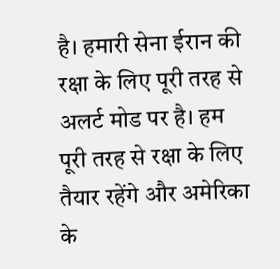है। हमारी सेना ईरान की रक्षा के लिए पूरी तरह से अलर्ट मोड पर है। हम पूरी तरह से रक्षा के लिए तैयार रहेंगे और अमेरिका के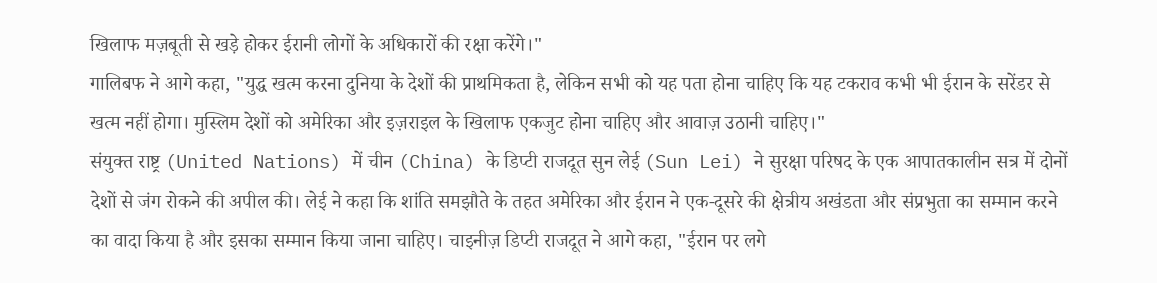खिलाफ मज़बूती से खड़े होकर ईरानी लोगों के अधिकारों की रक्षा करेंगे।"
गालिबफ ने आगे कहा, "युद्ध खत्म करना दुनिया के देशों की प्राथमिकता है, लेकिन सभी को यह पता होना चाहिए कि यह टकराव कभी भी ईरान के सरेंडर से खत्म नहीं होगा। मुस्लिम देशों को अमेरिका और इज़राइल के खिलाफ एकजुट होना चाहिए और आवाज़ उठानी चाहिए।"
संयुक्त राष्ट्र (United Nations) में चीन (China) के डिप्टी राजदूत सुन लेई (Sun Lei) ने सुरक्षा परिषद के एक आपातकालीन सत्र में दोनों देशों से जंग रोकने की अपील की। लेई ने कहा कि शांति समझौते के तहत अमेरिका और ईरान ने एक-दूसरे की क्षेत्रीय अखंडता और संप्रभुता का सम्मान करने का वादा किया है और इसका सम्मान किया जाना चाहिए। चाइनीज़ डिप्टी राजदूत ने आगे कहा, "ईरान पर लगे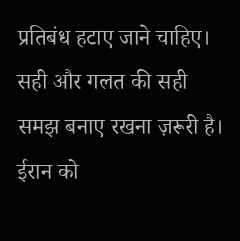प्रतिबंध हटाए जाने चाहिए। सही और गलत की सही समझ बनाए रखना ज़रूरी है। ईरान को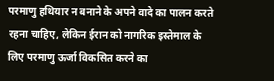परमाणु हथियार न बनाने के अपने वादे का पालन करते रहना चाहिए, लेकिन ईरान को नागरिक इस्तेमाल के लिए परमाणु ऊर्जा विकसित करने का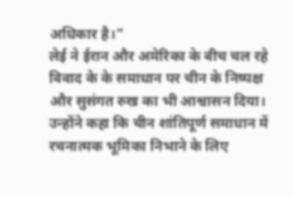अधिकार है।"
लेई ने ईरान और अमेरिका के बीच चल रहे विवाद के के समाधान पर चीन के निष्पक्ष और सुसंगत रुख का भी आश्वासन दिया। उन्होंने कहा कि चीन शांतिपूर्ण समाधान में रचनात्मक भूमिका निभाने के लिए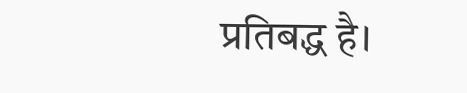प्रतिबद्ध है।